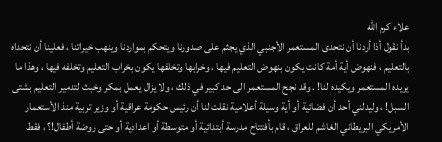علاء كرم الله
بدأ نقول أذا أردنا أن نتحدى المستعمر الأجنبي الذي يجثم على صدورنا ويتحكم بمواردنا وينهب خيراتنا ، فعلينا أن نتحداه بالتعليم ، فنهوض أية أمة كانت يكون بنهوض التعليم فيها ، وخرابها وتخلفها يكون بخراب التعليم وتخلفه فيها ، وهذا ما يريده المستعمر ويكيده لنا! . وقد نجح المستعمر الى حد كبير في ذلك ، ولا يزال يعمل بمكر وخبث لتدمير التعليم بشتى السبل! ، وليدلني أحد أن فضائية أو أية وسيلة أعلامية نقلت لنا أن رئيس حكومة عراقية أو وزير تربية منذ الأستعمار الأمريكي البريطاني الغاشم للعراق ، قام بأفتتاح مدرسة أبتدائية أو متوسطة أو اعدادية أو حتى روضة أطفال!؟ ، فقط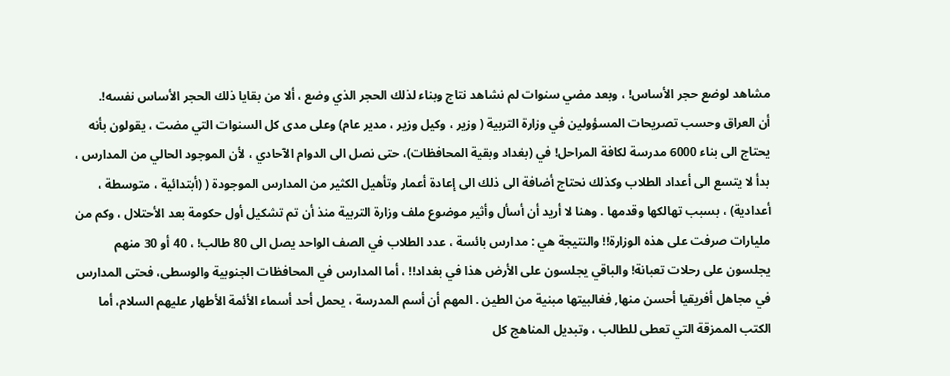مشاهد لوضع حجر الأساس! ، وبعد مضي سنوات لم نشاهد نتاج وبناء لذلك الحجر الذي وضع ، ألا من بقايا ذلك الحجر الأساس نفسه!.
أن العراق وحسب تصريحات المسؤولين في وزارة التربية ( وزير ، وكيل وزير ، مدير عام) وعلى مدى كل السنوات التي مضت ، يقولون بأنه يحتاج الى بناء 6000 مدرسة لكافة المراحل! في (بغداد وبقية المحافظات)، حتى نصل الى الدوام الآحادي ، لأن الموجود الحالي من المدارس ، بدأ لا يتسع الى أعداد الطلاب وكذلك نحتاج أضافة الى ذلك الى إعادة أعمار وتأهيل الكثير من المدارس الموجودة ( (أبتدائية ، متوسطة ، أعدادية) ، بسبب تهالكها وقدمها . وهنا لا أريد أن أسأل وأثير موضوع ملف وزارة التربية منذ أن تم تشكيل أول حكومة بعد الأحتلال ، وكم من مليارات صرفت على هذه الوزارة!! والنتيجة هي : مدارس بائسة ، عدد الطلاب في الصف الواحد يصل الى 80 طالب! ، 40 أو 30 منهم يجلسون على رحلات تعبانة! والباقي يجلسون على الأرض هذا في بغداد!! ، أما المدارس في المحافظات الجنوبية والوسطى، فحتى المدارس في مجاهل أفريقيا أحسن منها, فغالبيتها مبنية من الطين . المهم أن أسم المدرسة ، يحمل أحد أسماء الأئمة الأطهار عليهم السلام، أما الكتب الممزقة التي تعطى للطالب ، وتبديل المناهج كل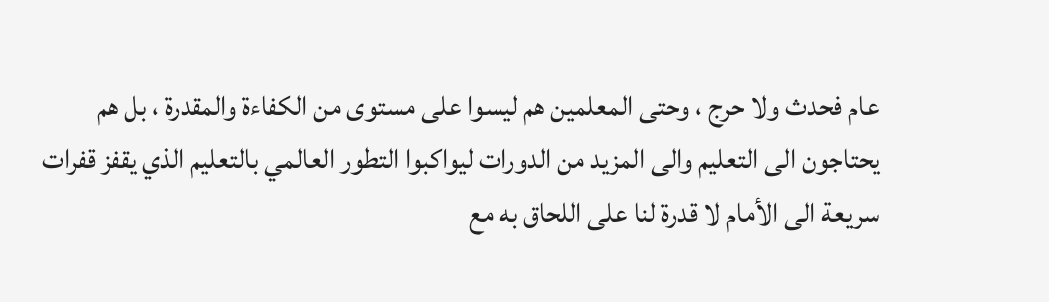عام فحدث ولا حرج ، وحتى المعلمين هم ليسوا على مستوى من الكفاءة والمقدرة ، بل هم يحتاجون الى التعليم والى المزيد من الدورات ليواكبوا التطور العالمي بالتعليم الذي يقفز قفرات سريعة الى الأمام لا قدرة لنا على اللحاق به مع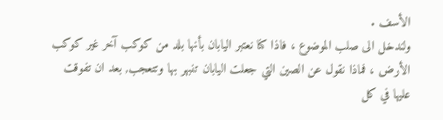الأسف .
ولندخل الى صلب الموضوع ، فاذا كنا نعتبر اليابان بأنها بلد من كوكب آخر غير كوكب الأرض ، فماذا نقول عن الصين التي جعلت اليابان تنبهر بها وتتعجب, بعد ان تفوقت عليها في كل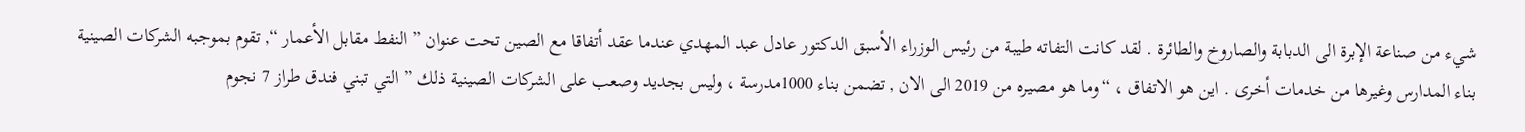شيء من صناعة الإبرة الى الدبابة والصاروخ والطائرة . لقد كانت التفاته طيبة من رئيس الوزراء الأسبق الدكتور عادل عبد المهدي عندما عقد أتفاقا مع الصين تحت عنوان ” النفط مقابل الأعمار “, تقوم بموجبه الشركات الصينية بناء المدارس وغيرها من خدمات أخرى . اين هو الاتفاق ، “وما هو مصيره من 2019 الى الان , تضمن بناء 1000مدرسة ، وليس بجديد وصعب على الشركات الصينية ذلك ” التي تبني فندق طراز 7 نجوم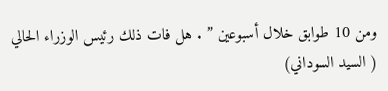ومن 10 طوابق خلال أسبوعين ” . هل فات ذلك رئيس الوزراء الحالي ( السيد السوداني)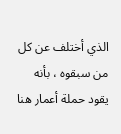الذي أختلف عن كل من سبقوه ، بأنه يقود حملة أعمار هنا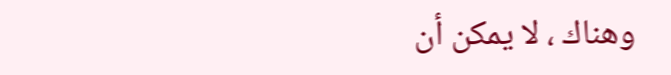وهناك ، لا يمكن أن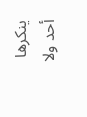ينكرها أحد ولا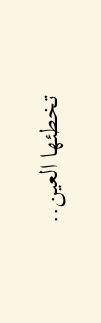تخطئها العين..